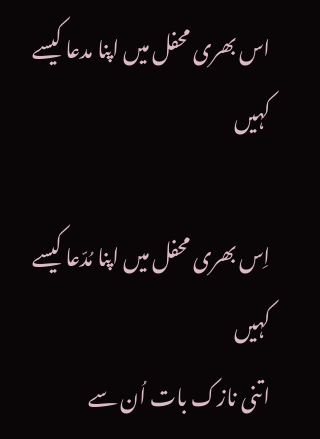اس بھری محفل میں اپنا مدعا کیسے کہیں

اِس بھری محفل میں اپنا مُدّعا کیسے کہیں
اتنی نازک بات اُن سے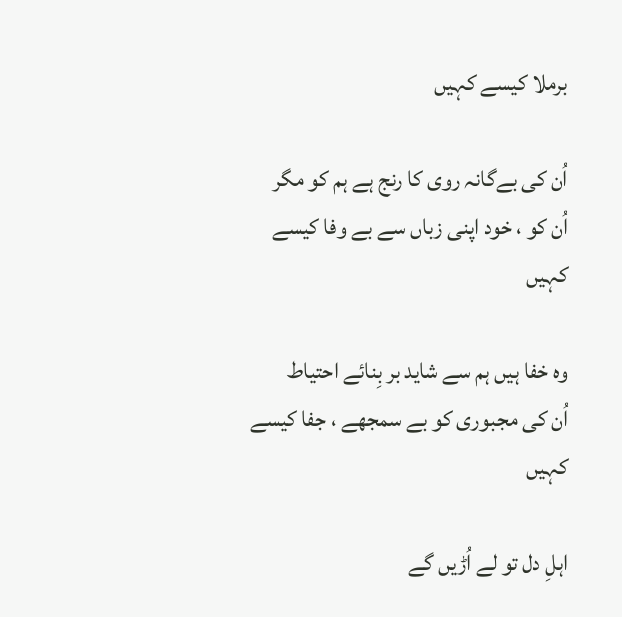برملا کیسے کہیں

اُن کی بےگانہ روی کا رنج ہے ہم کو مگر
اُن کو ، خود اپنی زباں سے بے وفا کیسے کہیں

وہ خفا ہیں ہم سے شاید بر بِنائے احتیاط
اُن کی مجبوری کو بے سمجھے ، جفا کیسے کہیں

اہلِ دل تو لے اُڑیں گے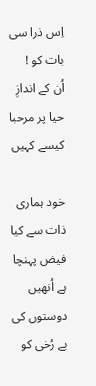اِس ذرا سی بات کو !
اُن کے اندازِ حیا پر مرحبا کیسے کہیں

خود ہماری ذات سے کیا فیض پہنچا ہے اُنھیں
دوستوں کی بے رُخی کو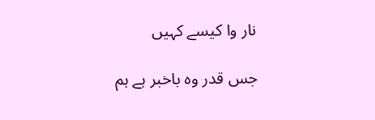نار وا کیسے کہیں

جس قدر وہ باخبر ہے ہم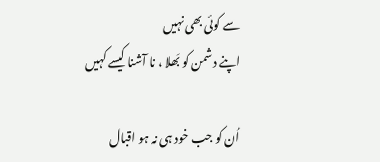سے کوئی بھی نہیں
اپنے دشمن کو بَھلا ، نا آشنا کیسے کہیں

اُن کو جب خود ہی نہ ہو اقبال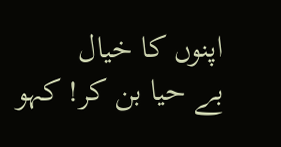اپنوں کا خیال
بے حیا بن کر! کہو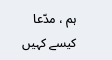ہم ، مدّعا کیسے کہیں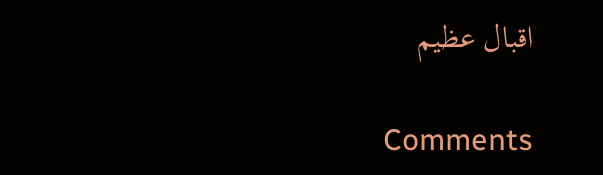اقبال عظیم

Comments